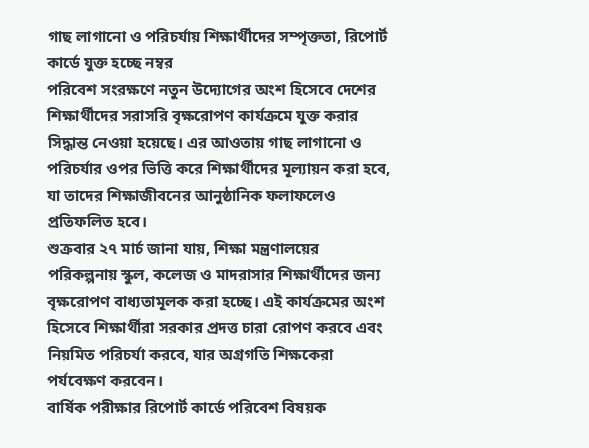গাছ লাগানো ও পরিচর্যায় শিক্ষার্থীদের সম্পৃক্ততা, রিপোর্ট কার্ডে যুক্ত হচ্ছে নম্বর
পরিবেশ সংরক্ষণে নতুন উদ্যোগের অংশ হিসেবে দেশের শিক্ষার্থীদের সরাসরি বৃক্ষরোপণ কার্যক্রমে যুক্ত করার সিদ্ধান্ত নেওয়া হয়েছে। এর আওতায় গাছ লাগানো ও পরিচর্যার ওপর ভিত্তি করে শিক্ষার্থীদের মূল্যায়ন করা হবে, যা তাদের শিক্ষাজীবনের আনুষ্ঠানিক ফলাফলেও প্রতিফলিত হবে।
শুক্রবার ২৭ মার্চ জানা যায়, শিক্ষা মন্ত্রণালয়ের পরিকল্পনায় স্কুল, কলেজ ও মাদরাসার শিক্ষার্থীদের জন্য বৃক্ষরোপণ বাধ্যতামূলক করা হচ্ছে। এই কার্যক্রমের অংশ হিসেবে শিক্ষার্থীরা সরকার প্রদত্ত চারা রোপণ করবে এবং নিয়মিত পরিচর্যা করবে, যার অগ্রগতি শিক্ষকেরা পর্যবেক্ষণ করবেন।
বার্ষিক পরীক্ষার রিপোর্ট কার্ডে পরিবেশ বিষয়ক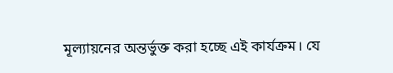মূল্যায়নের অন্তর্ভুক্ত করা হচ্ছে এই কার্যক্রম। যে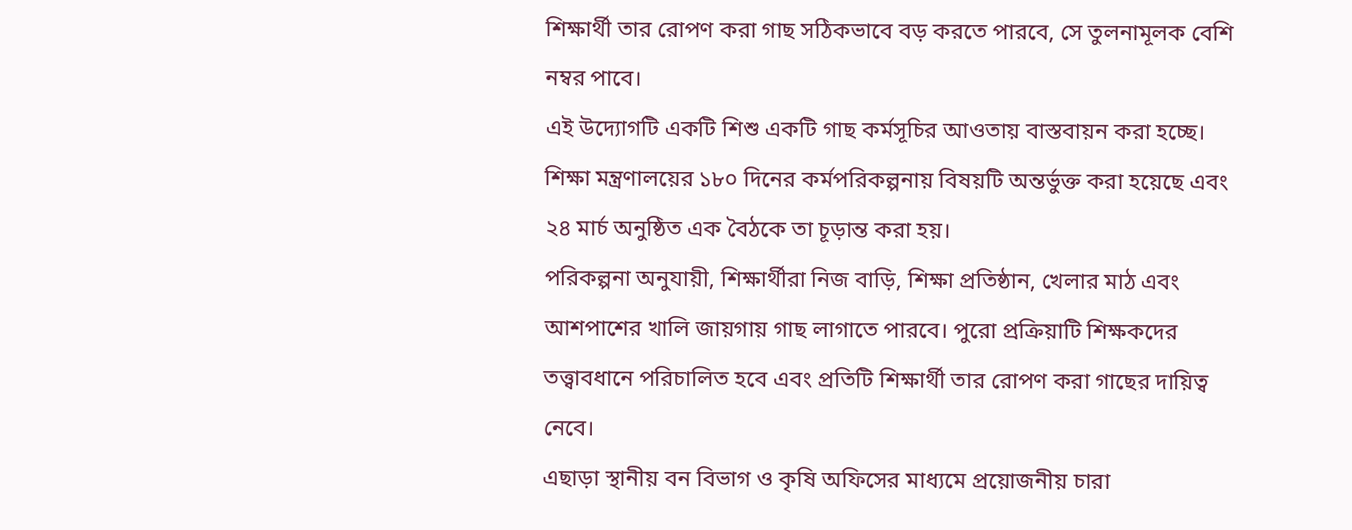শিক্ষার্থী তার রোপণ করা গাছ সঠিকভাবে বড় করতে পারবে, সে তুলনামূলক বেশি নম্বর পাবে।
এই উদ্যোগটি একটি শিশু একটি গাছ কর্মসূচির আওতায় বাস্তবায়ন করা হচ্ছে। শিক্ষা মন্ত্রণালয়ের ১৮০ দিনের কর্মপরিকল্পনায় বিষয়টি অন্তর্ভুক্ত করা হয়েছে এবং ২৪ মার্চ অনুষ্ঠিত এক বৈঠকে তা চূড়ান্ত করা হয়।
পরিকল্পনা অনুযায়ী, শিক্ষার্থীরা নিজ বাড়ি, শিক্ষা প্রতিষ্ঠান, খেলার মাঠ এবং আশপাশের খালি জায়গায় গাছ লাগাতে পারবে। পুরো প্রক্রিয়াটি শিক্ষকদের তত্ত্বাবধানে পরিচালিত হবে এবং প্রতিটি শিক্ষার্থী তার রোপণ করা গাছের দায়িত্ব নেবে।
এছাড়া স্থানীয় বন বিভাগ ও কৃষি অফিসের মাধ্যমে প্রয়োজনীয় চারা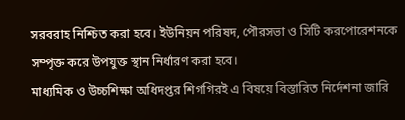সরবরাহ নিশ্চিত করা হবে। ইউনিয়ন পরিষদ, পৌরসভা ও সিটি করপোরেশনকে সম্পৃক্ত করে উপযুক্ত স্থান নির্ধারণ করা হবে।
মাধ্যমিক ও উচ্চশিক্ষা অধিদপ্তর শিগগিরই এ বিষয়ে বিস্তারিত নির্দেশনা জারি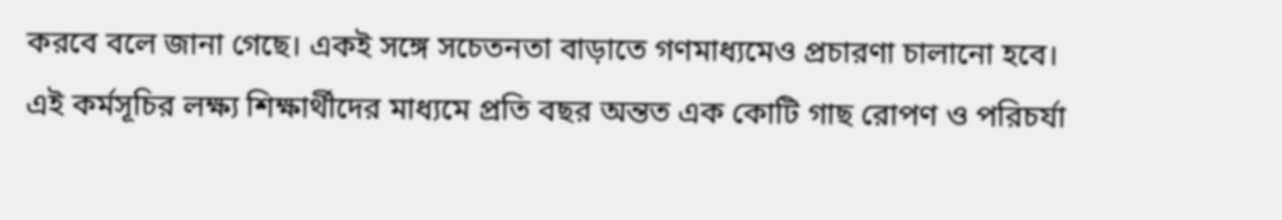করবে বলে জানা গেছে। একই সঙ্গে সচেতনতা বাড়াতে গণমাধ্যমেও প্রচারণা চালানো হবে।
এই কর্মসূচির লক্ষ্য শিক্ষার্থীদের মাধ্যমে প্রতি বছর অন্তত এক কোটি গাছ রোপণ ও পরিচর্যা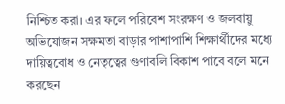নিশ্চিত করা। এর ফলে পরিবেশ সংরক্ষণ ও জলবায়ু অভিযোজন সক্ষমতা বাড়ার পাশাপাশি শিক্ষার্থীদের মধ্যে দায়িত্ববোধ ও নেতৃত্বের গুণাবলি বিকাশ পাবে বলে মনে করছেন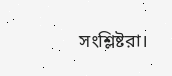সংশ্লিষ্টরা।